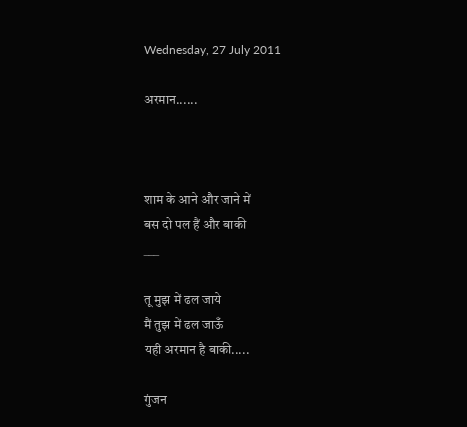Wednesday, 27 July 2011

अरमान......



शाम के आने और जाने में
बस दो पल हैं और बाकी
___

तू मुझ में ढल जाये
मैं तुझ में ढल जाऊँ
यही अरमान है बाकी.....

गुंजन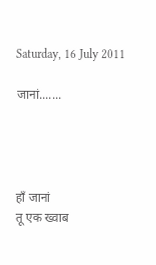Saturday, 16 July 2011

जानां.......




हाँ जानां
तू एक ख्वाब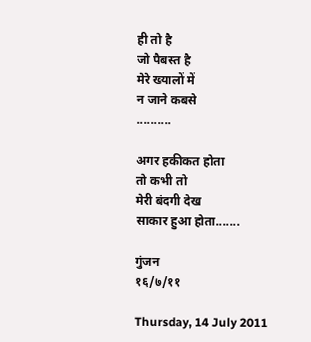ही तो है
जो पैबस्त है
मेरे ख्यालों में
न जाने कबसे
..........

अगर हकीकत होता
तो कभी तो
मेरी बंदगी देख
साकार हुआ होता.......

गुंजन
१६/७/११

Thursday, 14 July 2011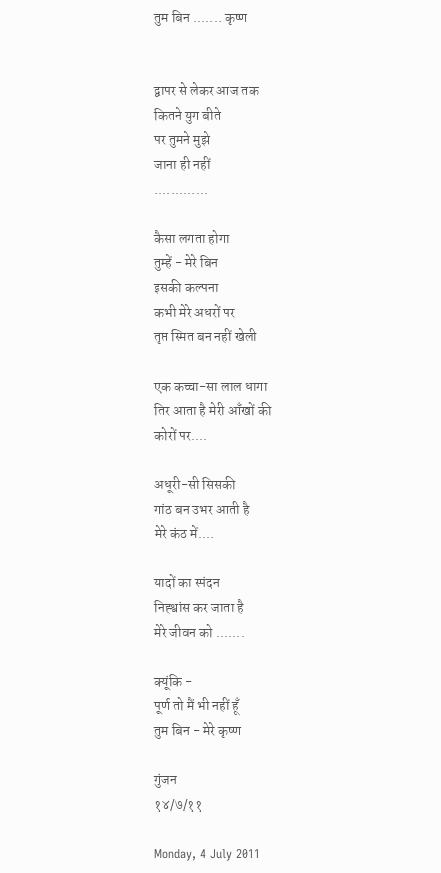तुम बिन ....... कृष्ण


द्वापर से लेकर आज तक
कितने युग बीते
पर तुमने मुझे
जाना ही नहीं
.............

कैसा लगता होगा
तुम्हें - मेरे बिन
इसकी कल्पना
कभी मेरे अधरों पर
तृप्त स्मित बन नहीं खेली

एक कच्चा-सा लाल धागा
तिर आता है मेरी आँखों की
कोरों पर....

अधूरी-सी सिसकी
गांठ बन उभर आती है
मेरे कंठ में....

यादों का स्पंदन
निह्श्वांस कर जाता है
मेरे जीवन को .......

क्यूंकि -
पूर्ण तो मैं भी नहीं हूँ
तुम बिन - मेरे कृष्ण

गुंजन
१४/७/११

Monday, 4 July 2011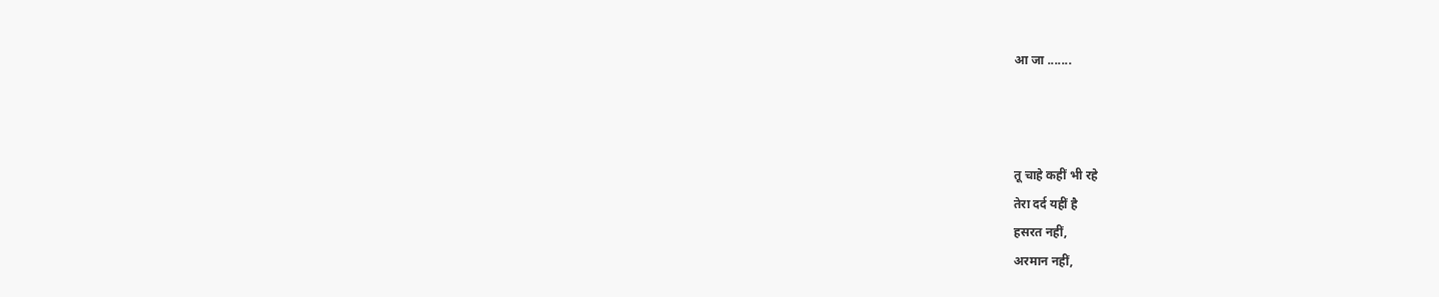आ जा .......



तू चाहे कहीं भी रहे
तेरा दर्द यहीं है
हसरत नहीं,
अरमान नहीं,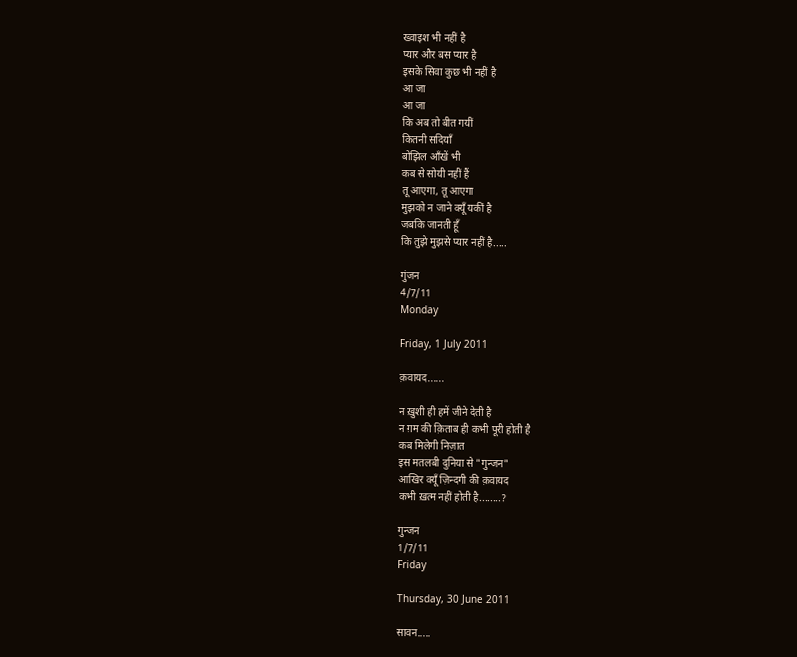ख्वाइश भी नहीं है
प्यार और बस प्यार है
इसके सिवा कुछ भी नहीं है
आ जा
आ जा
कि अब तो बीत गयीं
कितनी सदियाँ
बोझिल आँखें भी
कब से सोयी नहीं हैं
तू आएगा, तू आएगा
मुझको न जाने क्यूँ यकीं है
जबकि जानती हूँ
कि तुझे मुझसे प्यार नहीं है.....

गुंजन
4/7/11
Monday

Friday, 1 July 2011

क़वायद......

न ख़ुशी ही हमें जीने देती है
न ग़म की क़िताब ही कभी पूरी होती है
कब मिलेगी निज़ात
इस मतलबी दुनिया से "गुन्जन"
आखिर क्यूँ ज़िन्दगी की क़वायद
कभी ख़त्म नहीं होती है........?

गुन्जन
1/7/11
Friday

Thursday, 30 June 2011

सावन.....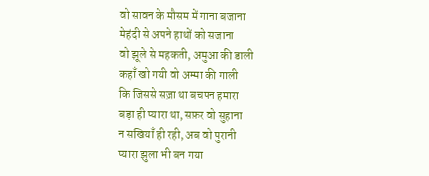वो सावन के मौसम में गाना बजाना
मेहंदी से अपने हाथों को सजाना
वो झूले से महकती, अमुआ की डाली
कहाँ खो गयी वो अम्मा की गाली
कि जिससे सज़ा था बचपन हमारा
बड़ा ही प्यारा था, सफ़र वो सुहाना
न सखियाँ ही रही, अब वो पुरानी
प्यारा झुला भी बन गया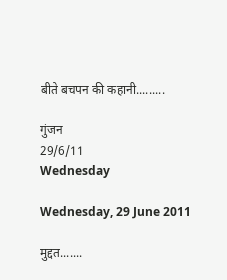बीते बचपन की कहानी.........

गुंजन
29/6/11
Wednesday

Wednesday, 29 June 2011

मुद्दत.......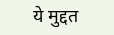ये मुद्दत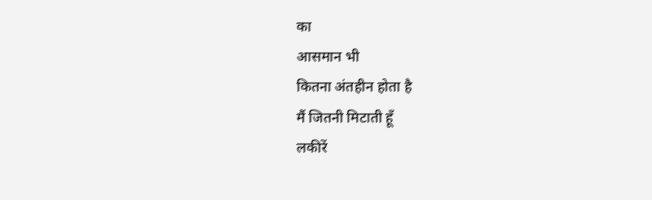का
आसमान भी
कितना अंतहीन होता है
मैं जितनी मिटाती हूँ
लकीरें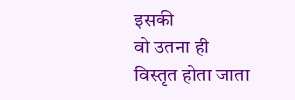इसकी
वो उतना ही
विस्तृत होता जाता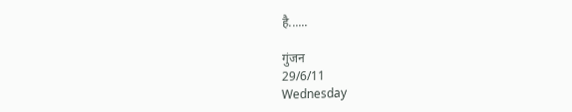है......

गुंजन
29/6/11
Wednesday